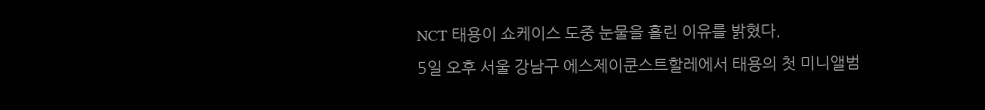NCT 태용이 쇼케이스 도중 눈물을 흘린 이유를 밝혔다.
5일 오후 서울 강남구 에스제이쿤스트할레에서 태용의 첫 미니앨범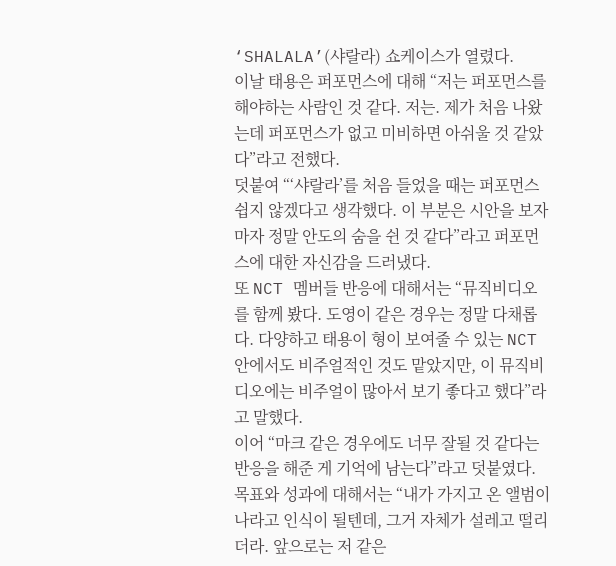‘SHALALA’(샤랄라) 쇼케이스가 열렸다.
이날 태용은 퍼포먼스에 대해 “저는 퍼포먼스를 해야하는 사람인 것 같다. 저는. 제가 처음 나왔는데 퍼포먼스가 없고 미비하면 아쉬울 것 같았다”라고 전했다.
덧붙여 “‘샤랄라’를 처음 들었을 때는 퍼포먼스 쉽지 않겠다고 생각했다. 이 부분은 시안을 보자마자 정말 안도의 숨을 쉰 것 같다”라고 퍼포먼스에 대한 자신감을 드러냈다.
또 NCT 멤버들 반응에 대해서는 “뮤직비디오를 함께 봤다. 도영이 같은 경우는 정말 다채롭다. 다양하고 태용이 형이 보여줄 수 있는 NCT 안에서도 비주얼적인 것도 맡았지만, 이 뮤직비디오에는 비주얼이 많아서 보기 좋다고 했다”라고 말했다.
이어 “마크 같은 경우에도 너무 잘될 것 같다는 반응을 해준 게 기억에 남는다”라고 덧붙였다.
목표와 성과에 대해서는 “내가 가지고 온 앨범이 나라고 인식이 될텐데, 그거 자체가 설레고 떨리더라. 앞으로는 저 같은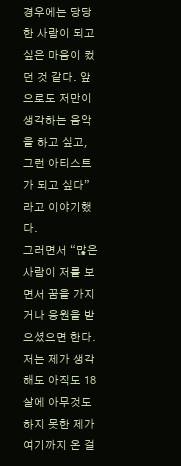경우에는 당당한 사람이 되고 싶은 마음이 컸던 것 같다. 앞으로도 저만이 생각하는 음악을 하고 싶고, 그런 아티스트가 되고 싶다”라고 이야기했다.
그러면서 “많은 사람이 저를 보면서 꿈을 가지거나 응원을 받으셨으면 한다. 저는 제가 생각해도 아직도 18살에 아무것도 하지 못한 제가 여기까지 온 걸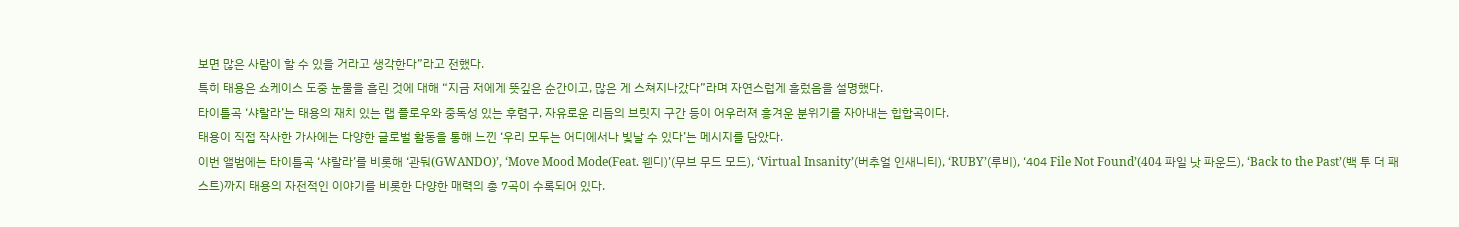보면 많은 사람이 할 수 있을 거라고 생각한다”라고 전했다.
특히 태용은 쇼케이스 도중 눈물을 흘린 것에 대해 “지금 저에게 뜻깊은 순간이고, 많은 게 스쳐지나갔다”라며 자연스럽게 흘렀음을 설명했다.
타이틀곡 ‘샤랄라’는 태용의 재치 있는 랩 플로우와 중독성 있는 후렴구, 자유로운 리듬의 브릿지 구간 등이 어우러져 흥겨운 분위기를 자아내는 힙합곡이다.
태용이 직접 작사한 가사에는 다양한 글로벌 활동을 통해 느낀 ‘우리 모두는 어디에서나 빛날 수 있다’는 메시지를 담았다.
이번 앨범에는 타이틀곡 ‘샤랄라’를 비롯해 ‘관둬(GWANDO)’, ‘Move Mood Mode(Feat. 웬디)’(무브 무드 모드), ‘Virtual Insanity’(버추얼 인새니티), ‘RUBY’(루비), ‘404 File Not Found’(404 파일 낫 파운드), ‘Back to the Past’(백 투 더 패스트)까지 태용의 자전적인 이야기를 비롯한 다양한 매력의 총 7곡이 수록되어 있다.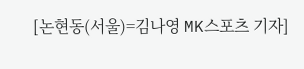[논현동(서울)=김나영 MK스포츠 기자]